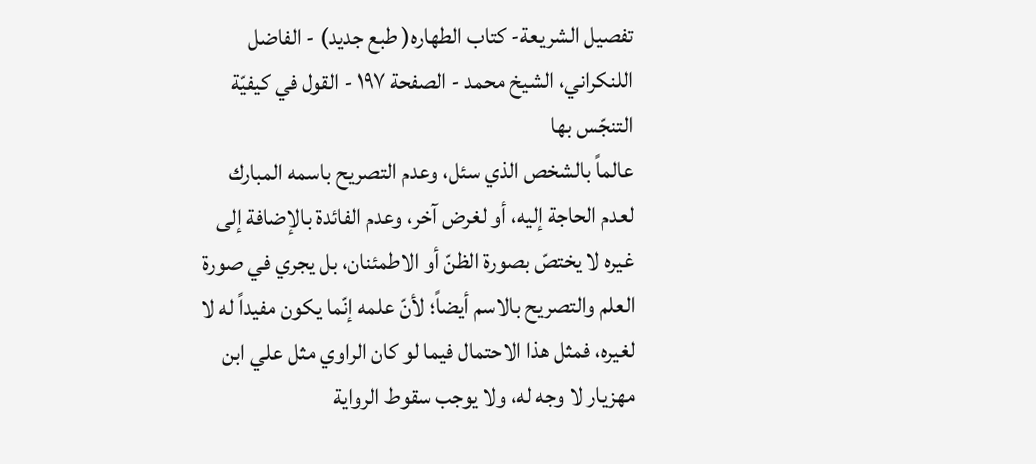تفصيل الشريعة- كتاب الطهاره( طبع جديد) - الفاضل اللنكراني، الشيخ محمد - الصفحة ١٩٧ - القول في كيفيّة التنجّس بها
عالماً بالشخص الذي سئل، وعدم التصريح باسمه المبارك لعدم الحاجة إليه، أو لغرض آخر، وعدم الفائدة بالإضافة إلى غيره لا يختصّ بصورة الظنّ أو الاطمئنان، بل يجري في صورة العلم والتصريح بالاسم أيضاً؛ لأنّ علمه إنّما يكون مفيداً له لا لغيره، فمثل هذا الاحتمال فيما لو كان الراوي مثل علي ابن مهزيار لا وجه له، ولا يوجب سقوط الرواية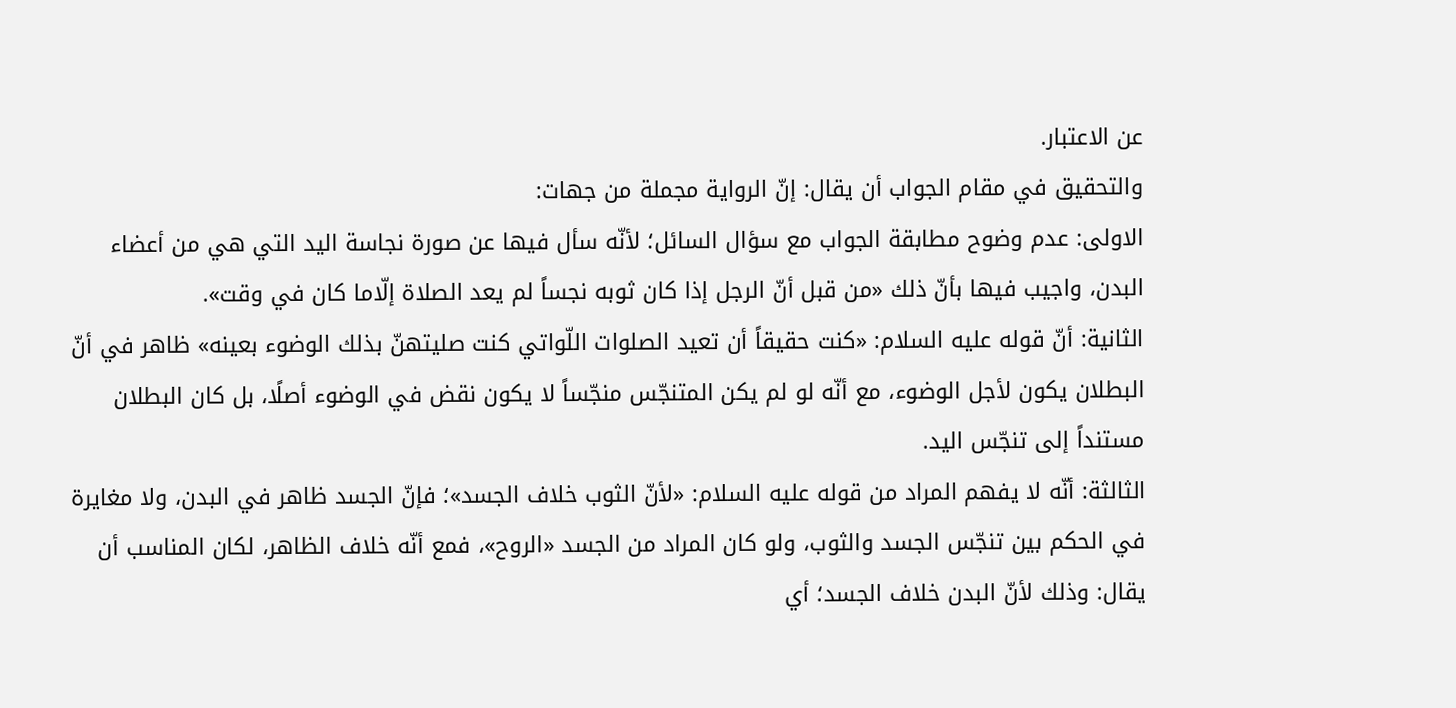عن الاعتبار.
والتحقيق في مقام الجواب أن يقال: إنّ الرواية مجملة من جهات:
الاولى: عدم وضوح مطابقة الجواب مع سؤال السائل؛ لأنّه سأل فيها عن صورة نجاسة اليد التي هي من أعضاء البدن، واجيب فيها بأنّ ذلك «من قبل أنّ الرجل إذا كان ثوبه نجساً لم يعد الصلاة إلّاما كان في وقت».
الثانية: أنّ قوله عليه السلام: «كنت حقيقاً أن تعيد الصلوات اللّواتي كنت صليتهنّ بذلك الوضوء بعينه» ظاهر في أنّ البطلان يكون لأجل الوضوء، مع أنّه لو لم يكن المتنجّس منجّساً لا يكون نقض في الوضوء أصلًا، بل كان البطلان مستنداً إلى تنجّس اليد.
الثالثة: أنّه لا يفهم المراد من قوله عليه السلام: «لأنّ الثوب خلاف الجسد»؛ فإنّ الجسد ظاهر في البدن، ولا مغايرة في الحكم بين تنجّس الجسد والثوب، ولو كان المراد من الجسد «الروح»، فمع أنّه خلاف الظاهر، لكان المناسب أن يقال: وذلك لأنّ البدن خلاف الجسد؛ أي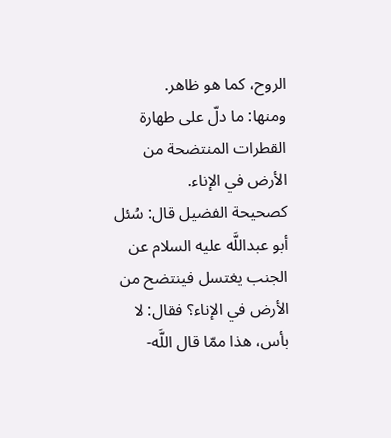الروح، كما هو ظاهر.
ومنها: ما دلّ على طهارة القطرات المنتضحة من الأرض في الإناء.
كصحيحة الفضيل قال: سُئل أبو عبداللَّه عليه السلام عن الجنب يغتسل فينتضح من الأرض في الإناء؟ فقال: لا بأس، هذا ممّا قال اللَّه-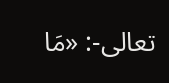تعالى-: «مَا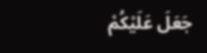جَعَلَ عَلَيْكُمْ